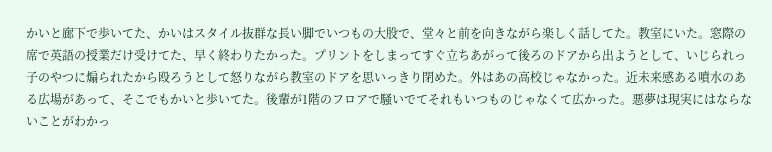かいと廊下で歩いてた、かいはスタイル抜群な長い脚でいつもの大股で、堂々と前を向きながら楽しく話してた。教室にいた。窓際の席で英語の授業だけ受けてた、早く終わりたかった。プリントをしまってすぐ立ちあがって後ろのドアから出ようとして、いじられっ子のやつに煽られたから殴ろうとして怒りながら教室のドアを思いっきり閉めた。外はあの高校じゃなかった。近未来感ある噴水のある広場があって、そこでもかいと歩いてた。後輩が1階のフロアで騒いでてそれもいつものじゃなくて広かった。悪夢は現実にはならないことがわかっ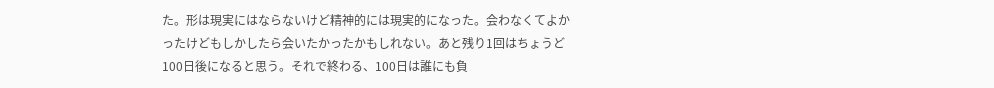た。形は現実にはならないけど精神的には現実的になった。会わなくてよかったけどもしかしたら会いたかったかもしれない。あと残り1回はちょうど100日後になると思う。それで終わる、100日は誰にも負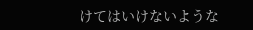けてはいけないような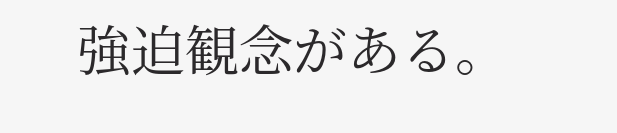強迫観念がある。